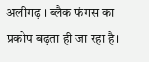अलीगढ़ । ब्लैक फंगस का प्रकोप बढ़ता ही जा रहा है।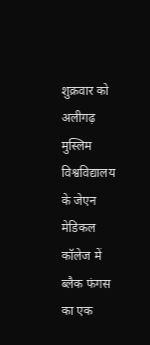शुक्रवार को अलीगढ़ मुस्लिम विश्वविद्यालय के जेएन मेडिकल कॉलेज में ब्लैक फंगस का एक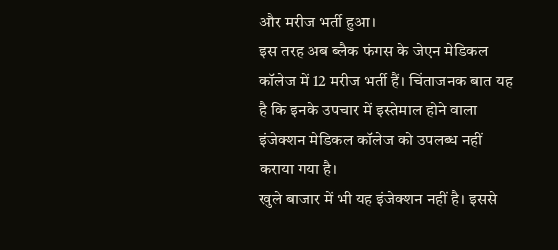और मरीज भर्ती हुआ।
इस तरह अब ब्लैक फंगस के जेएन मेडिकल कॉलेज में 12 मरीज भर्ती हैं। चिंताजनक बात यह है कि इनके उपचार में इस्तेमाल होने वाला इंजेक्शन मेडिकल कॉलेज को उपलब्ध नहीं कराया गया है।
खुले बाजार में भी यह इंजेक्शन नहीं है। इससे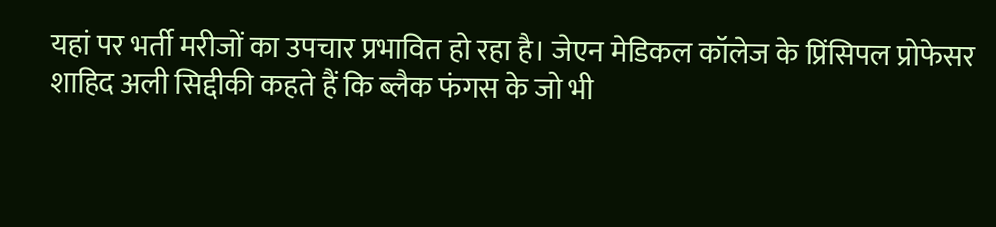यहां पर भर्ती मरीजों का उपचार प्रभावित हो रहा है। जेएन मेडिकल कॉलेज के प्रिंसिपल प्रोफेसर शाहिद अली सिद्दीकी कहते हैं कि ब्लैक फंगस के जो भी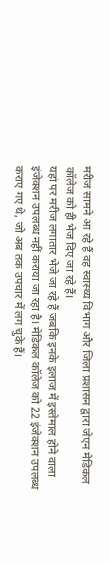मरीज सामने आ रहे हैं वह स्वास्थ्य विभाग और जिला प्रशासन द्वारा जेएन मेडिकल कॉलेज को ही भेज दिए जा रहे हैं।
यहां पर मरीज लगातार भेजे जा रहे हैं जबकि इनके इलाज में इस्तेमाल होने वाला इंजेक्शन उपलब्ध नहीं कराया जा रहा है। मेडिकल कॉलेज को 22 इंजेक्शन उपलब्ध कराए गए थे, जो अब तक उपचार में लग चुके हैं।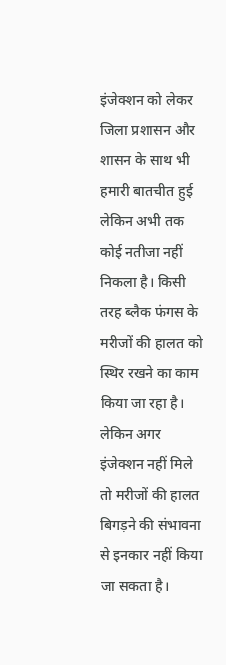इंजेक्शन को लेकर जिला प्रशासन और शासन के साथ भी हमारी बातचीत हुई लेकिन अभी तक कोई नतीजा नहीं निकला है। किसी तरह ब्लैक फंगस के मरीजों की हालत को स्थिर रखने का काम किया जा रहा है।
लेकिन अगर इंजेक्शन नहीं मिले तो मरीजों की हालत बिगड़ने की संभावना से इनकार नहीं किया जा सकता है।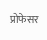प्रोफेसर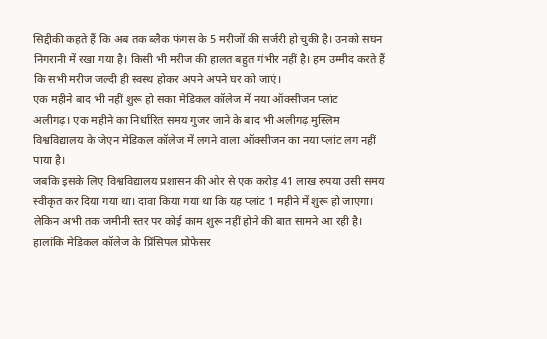सिद्दीकी कहते हैं कि अब तक ब्लैक फंगस के 5 मरीजों की सर्जरी हो चुकी है। उनको सघन निगरानी में रखा गया है। किसी भी मरीज की हालत बहुत गंभीर नहीं है। हम उम्मीद करते हैं कि सभी मरीज जल्दी ही स्वस्थ होकर अपने अपने घर को जाएं।
एक महीने बाद भी नहीं शुरू हो सका मेडिकल कॉलेज में नया ऑक्सीजन प्लांट
अलीगढ़। एक महीने का निर्धारित समय गुजर जाने के बाद भी अलीगढ़ मुस्लिम विश्वविद्यालय के जेएन मेडिकल कॉलेज में लगने वाला ऑक्सीजन का नया प्लांट लग नहीं पाया है।
जबकि इसके लिए विश्वविद्यालय प्रशासन की ओर से एक करोड़ 41 लाख रुपया उसी समय स्वीकृत कर दिया गया था। दावा किया गया था कि यह प्लांट 1 महीने में शुरू हो जाएगा। लेकिन अभी तक जमीनी स्तर पर कोई काम शुरू नहीं होने की बात सामने आ रही है। हालांकि मेडिकल कॉलेज के प्रिंसिपल प्रोफेसर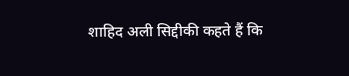शाहिद अली सिद्दीकी कहते हैं कि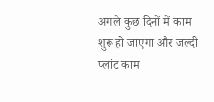अगले कुछ दिनों में काम शुरू हो जाएगा और जल्दी प्लांट काम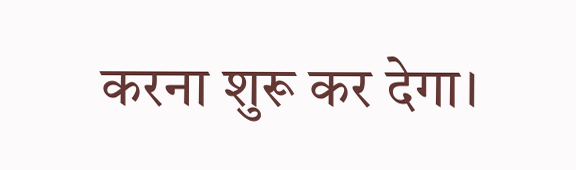करना शुरू कर देगा।